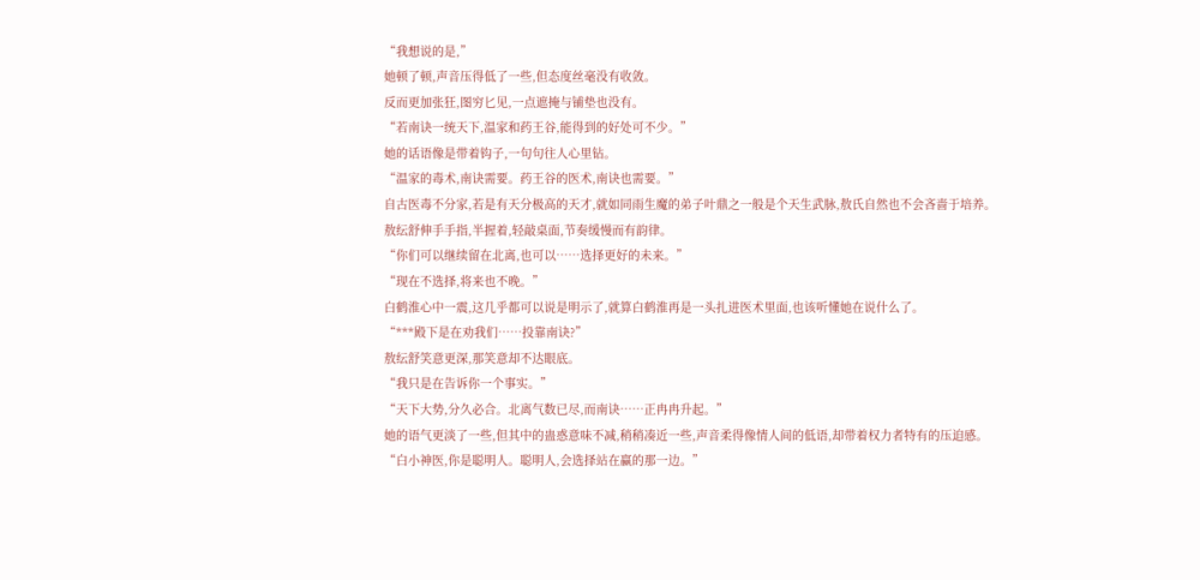“我想说的是,”
她顿了顿,声音压得低了一些,但态度丝毫没有收敛。
反而更加张狂,图穷匕见,一点遮掩与铺垫也没有。
“若南诀一统天下,温家和药王谷,能得到的好处可不少。”
她的话语像是带着钩子,一句句往人心里钻。
“温家的毒术,南诀需要。药王谷的医术,南诀也需要。”
自古医毒不分家,若是有天分极高的天才,就如同雨生魔的弟子叶鼎之一般是个天生武脉,敖氏自然也不会吝啬于培养。
敖纭舒伸手手指,半握着,轻敲桌面,节奏缓慢而有韵律。
“你们可以继续留在北离,也可以……选择更好的未来。”
“现在不选择,将来也不晚。”
白鹤淮心中一震,这几乎都可以说是明示了,就算白鹤淮再是一头扎进医术里面,也该听懂她在说什么了。
“***殿下是在劝我们……投靠南诀?”
敖纭舒笑意更深,那笑意却不达眼底。
“我只是在告诉你一个事实。”
“天下大势,分久必合。北离气数已尽,而南诀……正冉冉升起。”
她的语气更淡了一些,但其中的蛊惑意味不减,稍稍凑近一些,声音柔得像情人间的低语,却带着权力者特有的压迫感。
“白小神医,你是聪明人。聪明人,会选择站在赢的那一边。”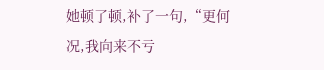她顿了顿,补了一句,“更何况,我向来不亏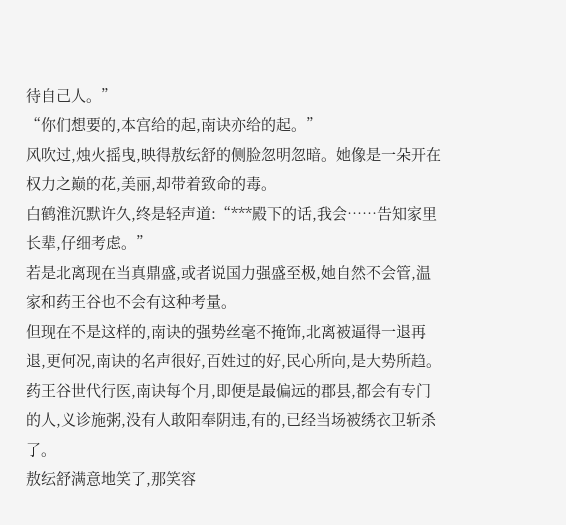待自己人。”
“你们想要的,本宫给的起,南诀亦给的起。”
风吹过,烛火摇曳,映得敖纭舒的侧脸忽明忽暗。她像是一朵开在权力之巅的花,美丽,却带着致命的毒。
白鹤淮沉默许久,终是轻声道:“***殿下的话,我会……告知家里长辈,仔细考虑。”
若是北离现在当真鼎盛,或者说国力强盛至极,她自然不会管,温家和药王谷也不会有这种考量。
但现在不是这样的,南诀的强势丝毫不掩饰,北离被逼得一退再退,更何况,南诀的名声很好,百姓过的好,民心所向,是大势所趋。
药王谷世代行医,南诀每个月,即便是最偏远的郡县,都会有专门的人,义诊施粥,没有人敢阳奉阴违,有的,已经当场被绣衣卫斩杀了。
敖纭舒满意地笑了,那笑容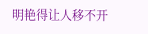明艳得让人移不开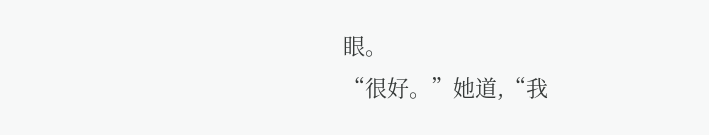眼。
“很好。”她道,“我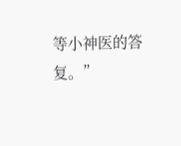等小神医的答复。”